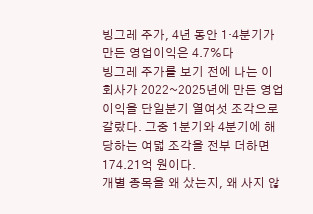빙그레 주가, 4년 동안 1·4분기가 만든 영업이익은 4.7%다
빙그레 주가를 보기 전에 나는 이 회사가 2022~2025년에 만든 영업이익을 단일분기 열여섯 조각으로 갈랐다. 그중 1분기와 4분기에 해당하는 여덟 조각을 전부 더하면 174.21억 원이다.
개별 종목을 왜 샀는지, 왜 사지 않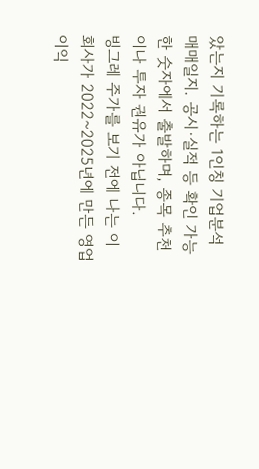았는지 기록하는 1인칭 기업분석 매매일지. 공시·실적 등 확인 가능한 숫자에서 출발하며, 종목 추천이나 투자 권유가 아닙니다.
빙그레 주가를 보기 전에 나는 이 회사가 2022~2025년에 만든 영업이익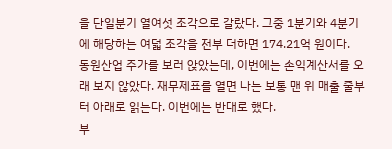을 단일분기 열여섯 조각으로 갈랐다. 그중 1분기와 4분기에 해당하는 여덟 조각을 전부 더하면 174.21억 원이다.
동원산업 주가를 보러 앉았는데, 이번에는 손익계산서를 오래 보지 않았다. 재무제표를 열면 나는 보통 맨 위 매출 줄부터 아래로 읽는다. 이번에는 반대로 했다.
부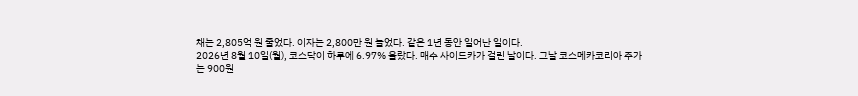채는 2,805억 원 줄었다. 이자는 2,800만 원 늘었다. 같은 1년 동안 일어난 일이다.
2026년 8월 10일(월), 코스닥이 하루에 6.97% 올랐다. 매수 사이드카가 걸린 날이다. 그날 코스메카코리아 주가는 900원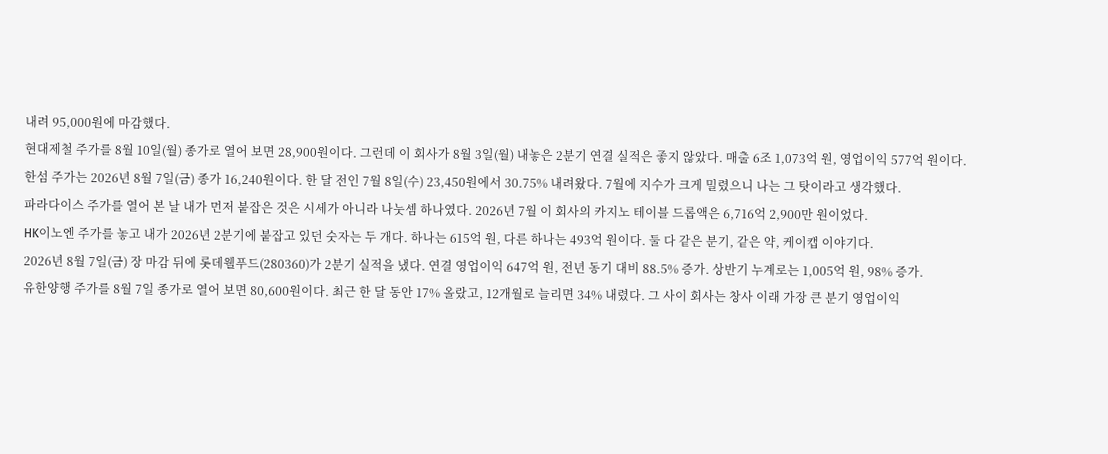내려 95,000원에 마감했다.
현대제철 주가를 8월 10일(월) 종가로 열어 보면 28,900원이다. 그런데 이 회사가 8월 3일(월) 내놓은 2분기 연결 실적은 좋지 않았다. 매출 6조 1,073억 원, 영업이익 577억 원이다.
한섬 주가는 2026년 8월 7일(금) 종가 16,240원이다. 한 달 전인 7월 8일(수) 23,450원에서 30.75% 내려왔다. 7월에 지수가 크게 밀렸으니 나는 그 탓이라고 생각했다.
파라다이스 주가를 열어 본 날 내가 먼저 붙잡은 것은 시세가 아니라 나눗셈 하나였다. 2026년 7월 이 회사의 카지노 테이블 드롭액은 6,716억 2,900만 원이었다.
HK이노엔 주가를 놓고 내가 2026년 2분기에 붙잡고 있던 숫자는 두 개다. 하나는 615억 원, 다른 하나는 493억 원이다. 둘 다 같은 분기, 같은 약, 케이캡 이야기다.
2026년 8월 7일(금) 장 마감 뒤에 롯데웰푸드(280360)가 2분기 실적을 냈다. 연결 영업이익 647억 원, 전년 동기 대비 88.5% 증가. 상반기 누계로는 1,005억 원, 98% 증가.
유한양행 주가를 8월 7일 종가로 열어 보면 80,600원이다. 최근 한 달 동안 17% 올랐고, 12개월로 늘리면 34% 내렸다. 그 사이 회사는 창사 이래 가장 큰 분기 영업이익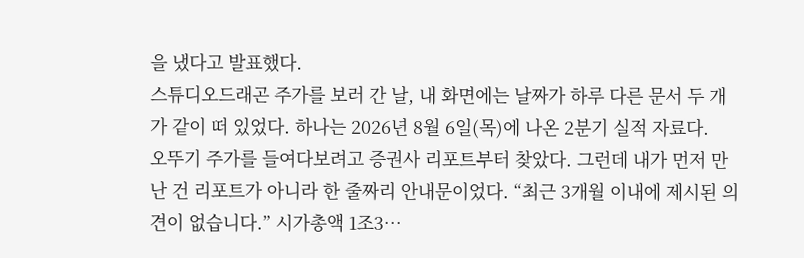을 냈다고 발표했다.
스튜디오드래곤 주가를 보러 간 날, 내 화면에는 날짜가 하루 다른 문서 두 개가 같이 떠 있었다. 하나는 2026년 8월 6일(목)에 나온 2분기 실적 자료다.
오뚜기 주가를 들여다보려고 증권사 리포트부터 찾았다. 그런데 내가 먼저 만난 건 리포트가 아니라 한 줄짜리 안내문이었다. “최근 3개월 이내에 제시된 의견이 없습니다.” 시가총액 1조3…